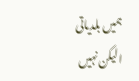ہمیں بلدیاتی الیکن نہیں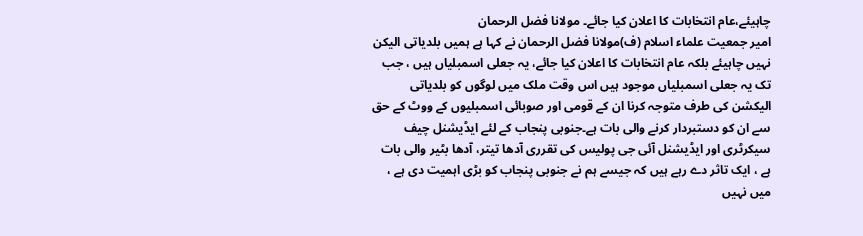چاہیئے،عام انتخابات کا اعلان کیا جائے۔ مولانا فضل الرحمان
امیر جمعیت علماء اسلام (ف)مولانا فضل الرحمان نے کہا ہے ہمیں بلدیاتی الیکن نہیں چاہیئے بلکہ عام انتخابات کا اعلان کیا جائے، یہ جعلی اسمبلیاں ہیں ، جب تک یہ جعلی اسمبلیاں موجود ہیں اس وقت ملک میں لوگوں کو بلدیاتی الیکشن کی طرف متوجہ کرنا ان کے قومی اور صوبائی اسمبلیوں کے ووٹ کے حق سے ان کو دستبردار کرنے والی بات ہے۔جنوبی پنجاب کے لئے ایڈیشنل چیف سیکرٹری اور ایڈیشنل آئی جی پولیس کی تقرری آدھا تیتر، آدھا بٹیر والی بات ہے ، ایک تاثر دے رہے ہیں کہ جیسے ہم نے جنوبی پنجاب کو بڑی اہمیت دی ہے ، میں نہیں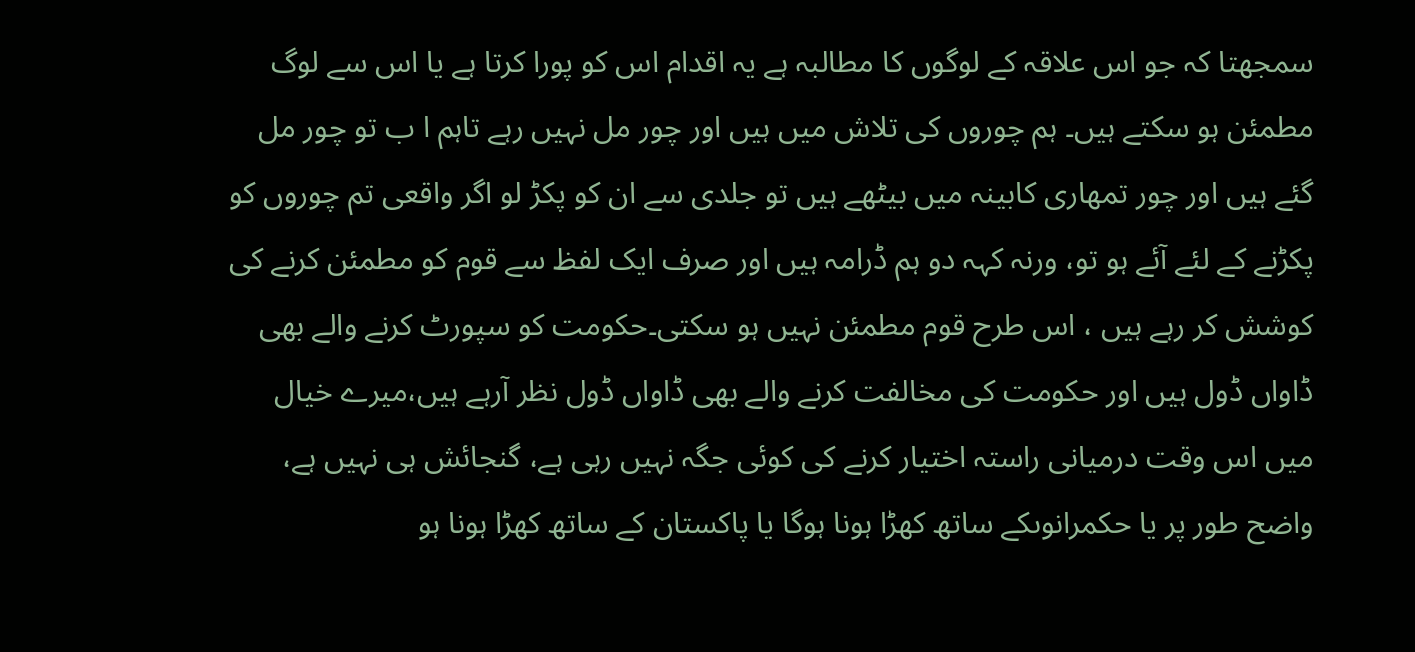سمجھتا کہ جو اس علاقہ کے لوگوں کا مطالبہ ہے یہ اقدام اس کو پورا کرتا ہے یا اس سے لوگ مطمئن ہو سکتے ہیں۔ ہم چوروں کی تلاش میں ہیں اور چور مل نہیں رہے تاہم ا ب تو چور مل گئے ہیں اور چور تمھاری کابینہ میں بیٹھے ہیں تو جلدی سے ان کو پکڑ لو اگر واقعی تم چوروں کو پکڑنے کے لئے آئے ہو تو، ورنہ کہہ دو ہم ڈرامہ ہیں اور صرف ایک لفظ سے قوم کو مطمئن کرنے کی کوشش کر رہے ہیں ، اس طرح قوم مطمئن نہیں ہو سکتی۔حکومت کو سپورٹ کرنے والے بھی ڈاواں ڈول ہیں اور حکومت کی مخالفت کرنے والے بھی ڈاواں ڈول نظر آرہے ہیں،میرے خیال میں اس وقت درمیانی راستہ اختیار کرنے کی کوئی جگہ نہیں رہی ہے، گنجائش ہی نہیں ہے، واضح طور پر یا حکمرانوںکے ساتھ کھڑا ہونا ہوگا یا پاکستان کے ساتھ کھڑا ہونا ہو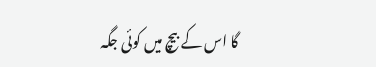گا اس کے بیچ میں کوئی جگہ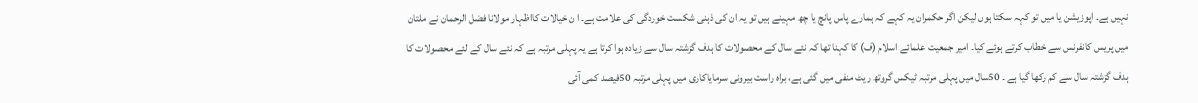نہیں ہے۔ اپوزیشن یا میں تو کہہ سکتا ہوں لیکن اگر حکمران یہ کہے کہ ہمارے پاس پانچ یا چھ مہینے ہیں تو یہ ان کی ذہنی شکست خوردگی کی علامت ہے۔ ا ن خیالات کااظہار مولانا فضل الرحمان نے ملتان میں پریس کانفرنس سے خطاب کرتے ہوئے کیا۔ امیر جمعیت علمائے اسلام (ف) کا کہنا تھا کہ نئے سال کے محصولات کا ہدف گزشتہ سال سے زیادہ ہوا کرتا ہے یہ پہلی مرتبہ ہے کہ نئے سال کے لئے محصولات کا ہدف گزشتہ سال سے کم رکھا گیا ہے ۔ 50سال میں پہلی مرتبہ ٹیکس گروتھ ریٹ منفی میں گئی ہے، براہ راست بیرونی سرمایاکاری میں پہلی مرتبہ 50فیصد کمی آئی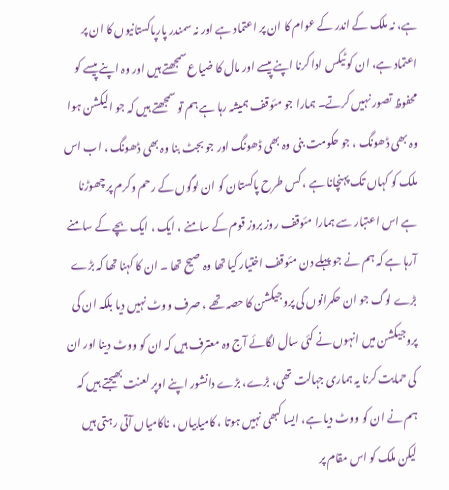ہے، نہ ملک کے اندر کے عوام کا ان پر اعتماد ہے اور نہ سمندر پارپاکستانیوں کا ان پر اعتماد ہے، ان کو ٹیکس ادا کرنا اپنے پیسے اور مال کا ضیاع سمجھتے ہیں اور وہ اپنے پیسے کو محفوظ تصور نہیں کرتے۔ ہمارا جو مئوقف ہمیشہ رہا ہے ہم تو سمجھتے ہیں کہ جو الیکشن ہوا وہ بھی ڈھونگ ، جو حکومت بنی وہ بھی ڈھونگ اور جو بجٹ بنا وہ بھی ڈھونگ ، اب اس ملک کو کہاں تک پہنچانا ہے ، کس طرح پاکستان کو ان لوگوں کے رحم وکرم پر چھوڑنا ہے اس اعتبار سے ہمارا مئوقف روز بروز قوم کے سامنے ، ایک ، ایک بچے کے سامنے آرہا ہے کہ ہم نے جو پہلے دن مئوقف اختیار کیا تھا وہ صیح تھا ۔ ان کا کہنا تھا کہ بڑے بڑے لوگ جو ان حکمرانوں کی پروجیکشن کا حصہ تھے ، صرف ووٹ نہیں دیا بلکہ ان کی پروجیکشن میں انہوں نے کئی سال لگائے آج وہ معترف ہیں کہ ان کو ووٹ دینا اور ان کی حمایت کرنا یہ ہماری جہالت تھی، بڑے، بڑے دانشور اپنے اوپر لعنت بھیجتے ہیں کہ ہم نے ان کو ووٹ دیا ہے، ایسا کبھی نہیں ہوتا ، کامیابیاں ، ناکامیاں آتی رہتی ہیں لیکن ملک کو اس مقام پر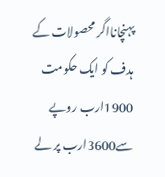پہنچانااگر محصولات کے ہدف کو ایک حکومت 1900ارب روپے سے3600ارب پر لے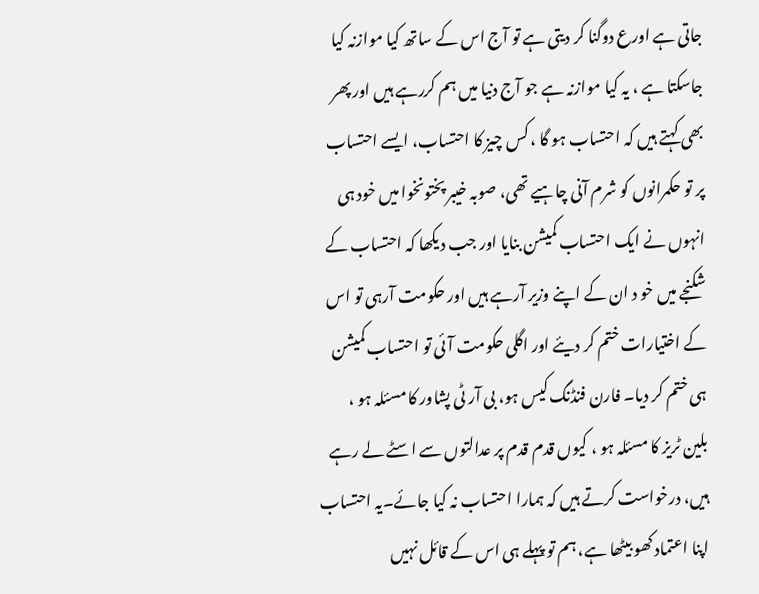جاتی ہے اورع دوگنا کر دیتی ہے تو آج اس کے ساتھ کیا موازنہ کیا جاسکتا ہے ، یہ کیا موازنہ ہے جو آج دنیا میں ہم کررہے ہیں اور پھر بھی کہتے ہیں کہ احتساب ہو گا ، کس چیز کا احتساب، ایسے احتساب پر تو حکمرانوں کو شرم آنی چاہیے تھی، صوبہ خیبر پختونخوا میں خود ہی انہوں نے ایک احتساب کمیشن بنایا اور جب دیکھا کہ احتساب کے شکنجے میں خو د ان کے اپنے وزیر آرہے ہیں اور حکومت آرہی تو اس کے اختیارات ختم کر دیئے اور اگلی حکومت آئی تو احتساب کمیشن ہی ختم کر دیا۔ فارن فنڈنگ کیس ہو، بی آر ٹی پشاور کا مسئلہ ہو ، بلین ٹریز کا مسئلہ ہو ، کیوں قدم قدم پر عدالتوں سے اسٹے لے رہے ہیں، درخواست کرتے ہیں کہ ہمارا احتساب نہ کیا جائے۔یہ احتساب اپنا اعتماد کھو بیٹھا ہے، ہم تو پہلے ہی اس کے قائل نہیں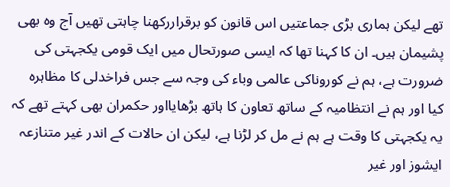تھے لیکن ہماری بڑی جماعتیں اس قانون کو برقراررکھنا چاہتی تھیں آج وہ بھی پشیمان ہیں۔ ان کا کہنا تھا کہ ایسی صورتحال میں ایک قومی یکجہتی کی ضرورت ہے، ہم نے کوروناکی عالمی وباء کی وجہ سے جس فراخدلی کا مظاہرہ کیا اور ہم نے انتظامیہ کے ساتھ تعاون کا ہاتھ بڑھایااور حکمران بھی کہتے تھے کہ یہ یکجہتی کا وقت ہے ہم نے مل کر لڑنا ہے، لیکن ان حالات کے اندر غیر متنازعہ ایشوز اور غیر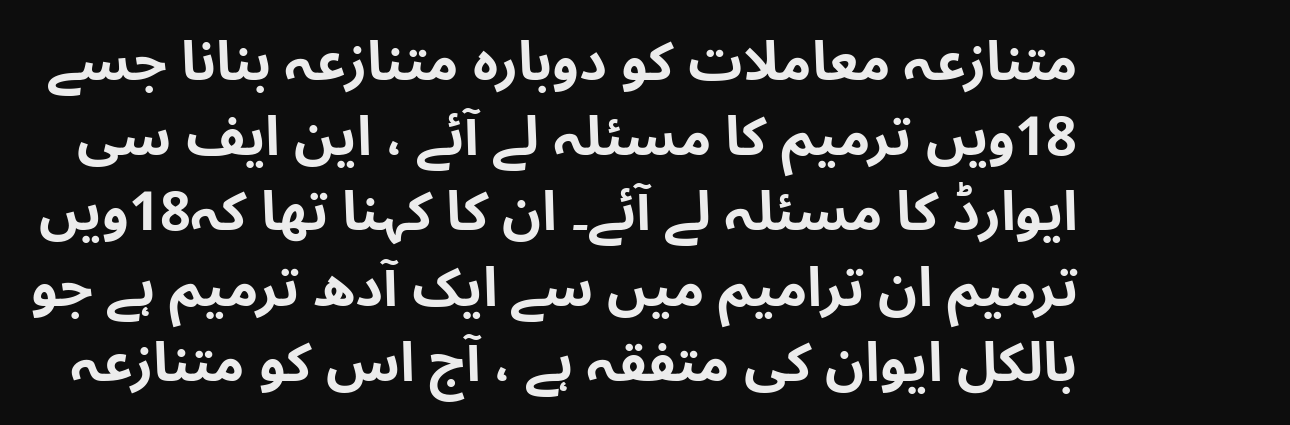متنازعہ معاملات کو دوبارہ متنازعہ بنانا جسے 18ویں ترمیم کا مسئلہ لے آئے ، این ایف سی ایوارڈ کا مسئلہ لے آئے۔ ان کا کہنا تھا کہ18ویں ترمیم ان ترامیم میں سے ایک آدھ ترمیم ہے جو بالکل ایوان کی متفقہ ہے ، آج اس کو متنازعہ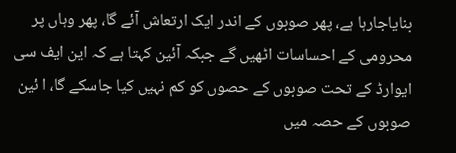بنایاجارہا ہے، پھر صوبوں کے اندر ایک ارتعاش آئے گا، پھر وہاں پر محرومی کے احساسات اٹھیں گے جبکہ آئین کہتا ہے کہ این ایف سی ایوارڈ کے تحت صوبوں کے حصوں کو کم نہیں کیا جاسکے گا، ا ئین صوبوں کے حصہ میں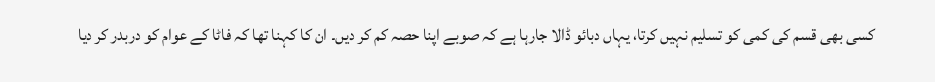کسی بھی قسم کی کمی کو تسلیم نہیں کرتا، یہاں دبائو ڈالا جارہا ہے کہ صوبے اپنا حصہ کم کر دیں۔ ان کا کہنا تھا کہ فاٹا کے عوام کو دربدر کر دیا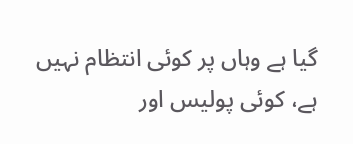گیا ہے وہاں پر کوئی انتظام نہیں ہے، کوئی پولیس اور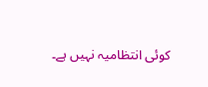کوئی انتظامیہ نہیں ہے۔